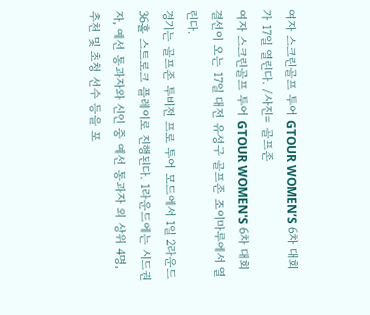여자 스크린골프 투어 GTOUR WOMEN’S 6차 대회가 17일 열린다. /사진= 골프존
여자 스크린골프 투어 GTOUR WOMEN'S 6차 대회 결선이 오는 17일 대전 유성구 골프존 조이마루에서 열린다.
경기는 골프존 투비전 프로 투어 모드에서 1일 2라운드 36홀 스트로크 플레이로 진행된다. 1라운드에는 시드권자, 예선 통과자와 신인 중 예선 통과자 외 상위 4명, 추천 및 초청 선수 등을 포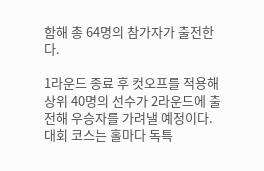함해 총 64명의 참가자가 출전한다.

1라운드 종료 후 컷오프를 적용해 상위 40명의 선수가 2라운드에 출전해 우승자를 가려낼 예정이다. 대회 코스는 홀마다 독특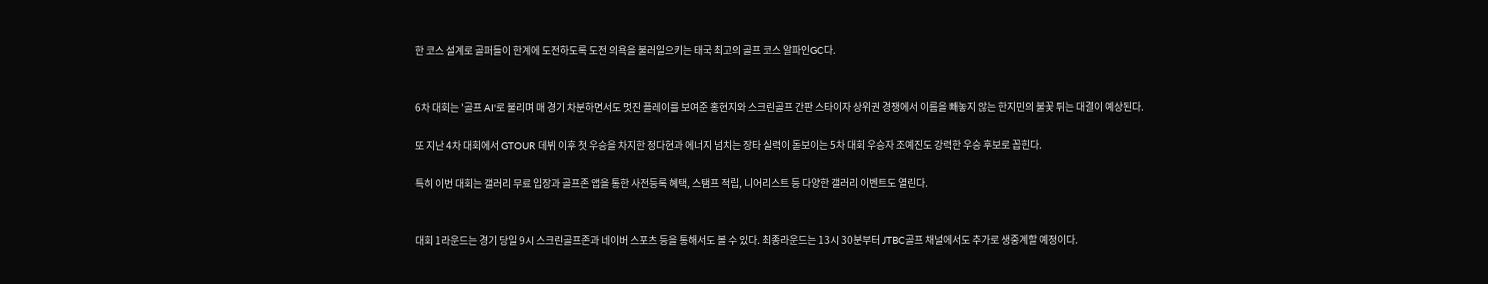한 코스 설계로 골퍼들이 한계에 도전하도록 도전 의욕을 불러일으키는 태국 최고의 골프 코스 알파인GC다.


6차 대회는 '골프 AI'로 불리며 매 경기 차분하면서도 멋진 플레이를 보여준 홍현지와 스크린골프 간판 스타이자 상위권 경쟁에서 이름을 빼놓지 않는 한지민의 불꽃 튀는 대결이 예상된다.

또 지난 4차 대회에서 GTOUR 데뷔 이후 첫 우승을 차지한 정다현과 에너지 넘치는 장타 실력이 돋보이는 5차 대회 우승자 조예진도 강력한 우승 후보로 꼽힌다.

특히 이번 대회는 갤러리 무료 입장과 골프존 앱을 통한 사전등록 혜택, 스탬프 적립, 니어리스트 등 다양한 갤러리 이벤트도 열린다.


대회 1라운드는 경기 당일 9시 스크린골프존과 네이버 스포츠 등을 통해서도 볼 수 있다. 최종라운드는 13시 30분부터 JTBC골프 채널에서도 추가로 생중계할 예정이다.